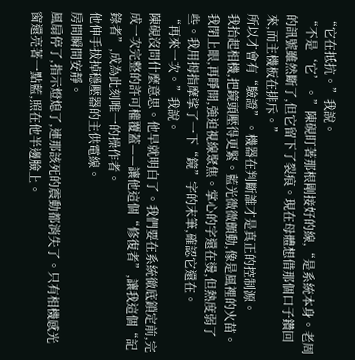“它在抵抗。”我說。
“不是‘它’。”陳硯盯著那根剛接好的線,“是系統本身。老周的訊號雖然斷了,但它留下了裂痕。現在母體想借那個口子鑽回來,而主機板在排斥。”
所以才會有“驗證”。機器在判斷誰才是真正的控制源。
我抬起相機,把鏡頭壓得更緊。藍光微微顫動,像是風裡的火苗。我閉上眼,再睜開,強迫視線聚焦。掌心的字還在燙,但熱度弱了些。我用拇指摩挲了一下“鏡”字的末筆,確認它還在。
“再來一次。”我說。
陳硯沒問什麼意思。他早就明白了。我們要在系統徹底鎖定前,完成一次完整的許可權覆蓋——讓他這個“修復者”,讓我這個“記錄者”,成為此刻唯一的操作者。
他伸手拔掉穩壓器的主供電線。
房間瞬間安靜。
風扇停了,指示燈熄了,連那該死的震動都消失了。只有相機感光窗還亮著一點藍,照在他半邊臉上。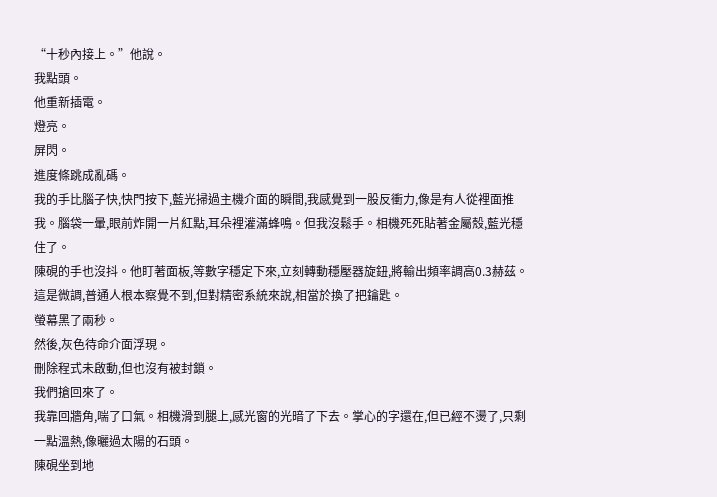“十秒內接上。”他說。
我點頭。
他重新插電。
燈亮。
屏閃。
進度條跳成亂碼。
我的手比腦子快,快門按下,藍光掃過主機介面的瞬間,我感覺到一股反衝力,像是有人從裡面推我。腦袋一暈,眼前炸開一片紅點,耳朵裡灌滿蜂鳴。但我沒鬆手。相機死死貼著金屬殼,藍光穩住了。
陳硯的手也沒抖。他盯著面板,等數字穩定下來,立刻轉動穩壓器旋鈕,將輸出頻率調高0.3赫茲。這是微調,普通人根本察覺不到,但對精密系統來說,相當於換了把鑰匙。
螢幕黑了兩秒。
然後,灰色待命介面浮現。
刪除程式未啟動,但也沒有被封鎖。
我們搶回來了。
我靠回牆角,喘了口氣。相機滑到腿上,感光窗的光暗了下去。掌心的字還在,但已經不燙了,只剩一點溫熱,像曬過太陽的石頭。
陳硯坐到地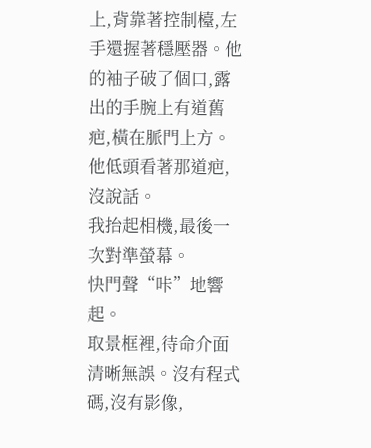上,背靠著控制檯,左手還握著穩壓器。他的袖子破了個口,露出的手腕上有道舊疤,橫在脈門上方。他低頭看著那道疤,沒說話。
我抬起相機,最後一次對準螢幕。
快門聲“咔”地響起。
取景框裡,待命介面清晰無誤。沒有程式碼,沒有影像,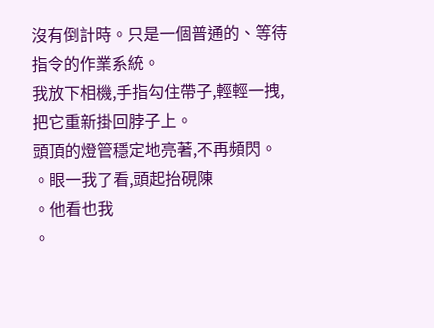沒有倒計時。只是一個普通的、等待指令的作業系統。
我放下相機,手指勾住帶子,輕輕一拽,把它重新掛回脖子上。
頭頂的燈管穩定地亮著,不再頻閃。
。眼一我了看,頭起抬硯陳
。他看也我
。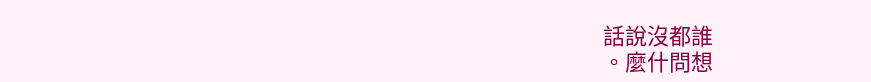話說沒都誰
。麼什問想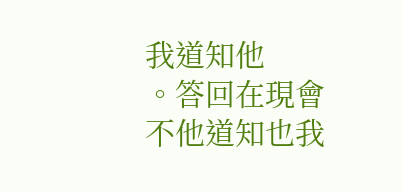我道知他
。答回在現會不他道知也我